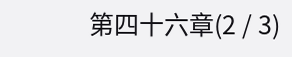第四十六章(2 / 3)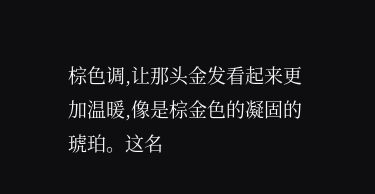棕色调,让那头金发看起来更加温暖,像是棕金色的凝固的琥珀。这名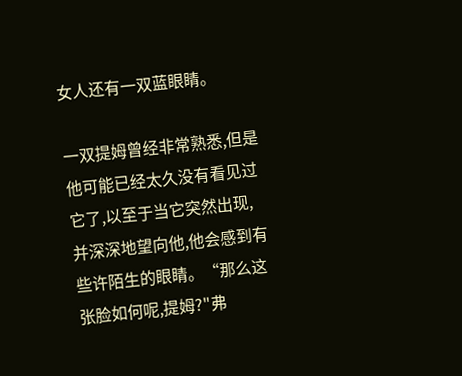女人还有一双蓝眼睛。

一双提姆曾经非常熟悉,但是他可能已经太久没有看见过它了,以至于当它突然出现,并深深地望向他,他会感到有些许陌生的眼睛。“那么这张脸如何呢,提姆?"弗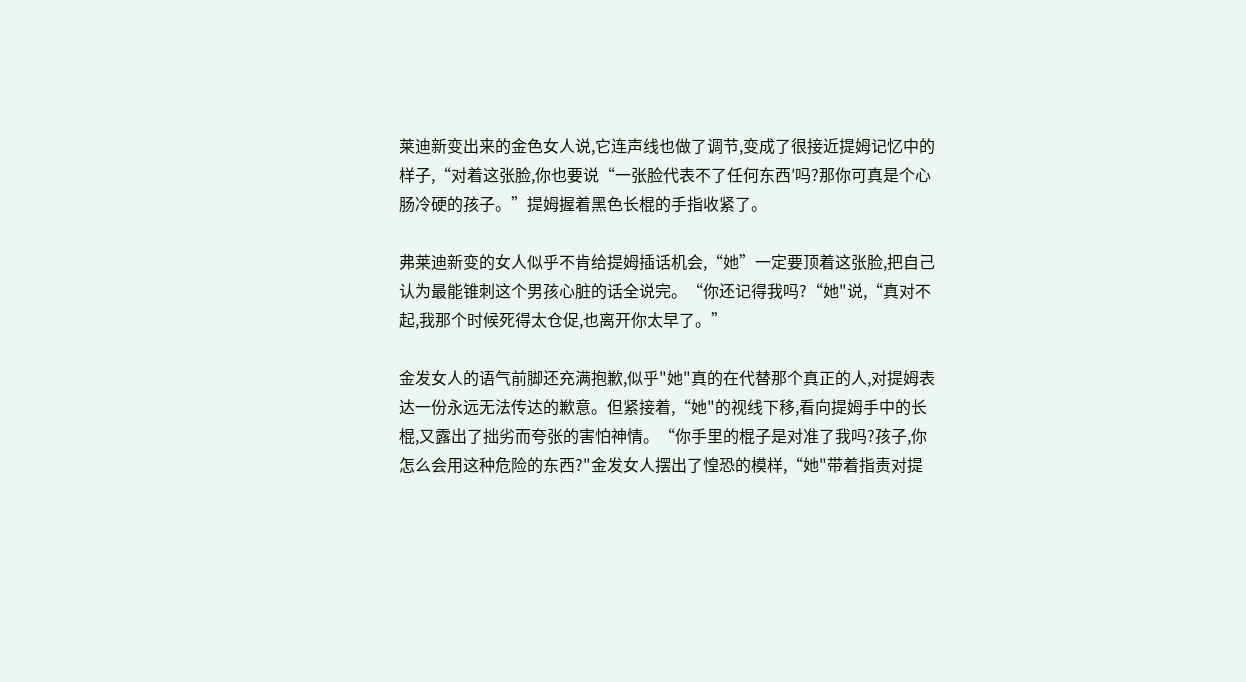莱迪新变出来的金色女人说,它连声线也做了调节,变成了很接近提姆记忆中的样子,“对着这张脸,你也要说“一张脸代表不了任何东西′吗?那你可真是个心肠冷硬的孩子。”提姆握着黑色长棍的手指收紧了。

弗莱迪新变的女人似乎不肯给提姆插话机会,“她”一定要顶着这张脸,把自己认为最能锥刺这个男孩心脏的话全说完。“你还记得我吗?“她"说,“真对不起,我那个时候死得太仓促,也离开你太早了。”

金发女人的语气前脚还充满抱歉,似乎"她"真的在代替那个真正的人,对提姆表达一份永远无法传达的歉意。但紧接着,“她"的视线下移,看向提姆手中的长棍,又露出了拙劣而夸张的害怕神情。“你手里的棍子是对准了我吗?孩子,你怎么会用这种危险的东西?"金发女人摆出了惶恐的模样,“她"带着指责对提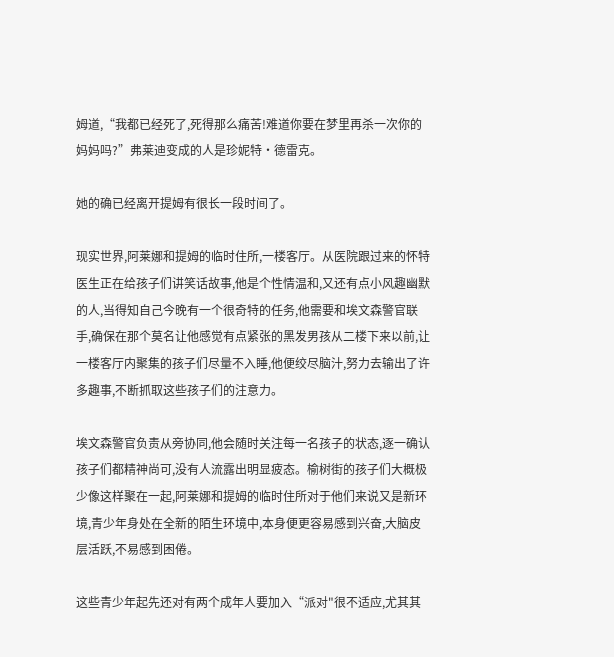姆道,“我都已经死了,死得那么痛苦!难道你要在梦里再杀一次你的妈妈吗?”弗莱迪变成的人是珍妮特·德雷克。

她的确已经离开提姆有很长一段时间了。

现实世界,阿莱娜和提姆的临时住所,一楼客厅。从医院跟过来的怀特医生正在给孩子们讲笑话故事,他是个性情温和,又还有点小风趣幽默的人,当得知自己今晚有一个很奇特的任务,他需要和埃文森警官联手,确保在那个莫名让他感觉有点紧张的黑发男孩从二楼下来以前,让一楼客厅内聚集的孩子们尽量不入睡,他便绞尽脑汁,努力去输出了许多趣事,不断抓取这些孩子们的注意力。

埃文森警官负责从旁协同,他会随时关注每一名孩子的状态,逐一确认孩子们都精神尚可,没有人流露出明显疲态。榆树街的孩子们大概极少像这样聚在一起,阿莱娜和提姆的临时住所对于他们来说又是新环境,青少年身处在全新的陌生环境中,本身便更容易感到兴奋,大脑皮层活跃,不易感到困倦。

这些青少年起先还对有两个成年人要加入“派对"很不适应,尤其其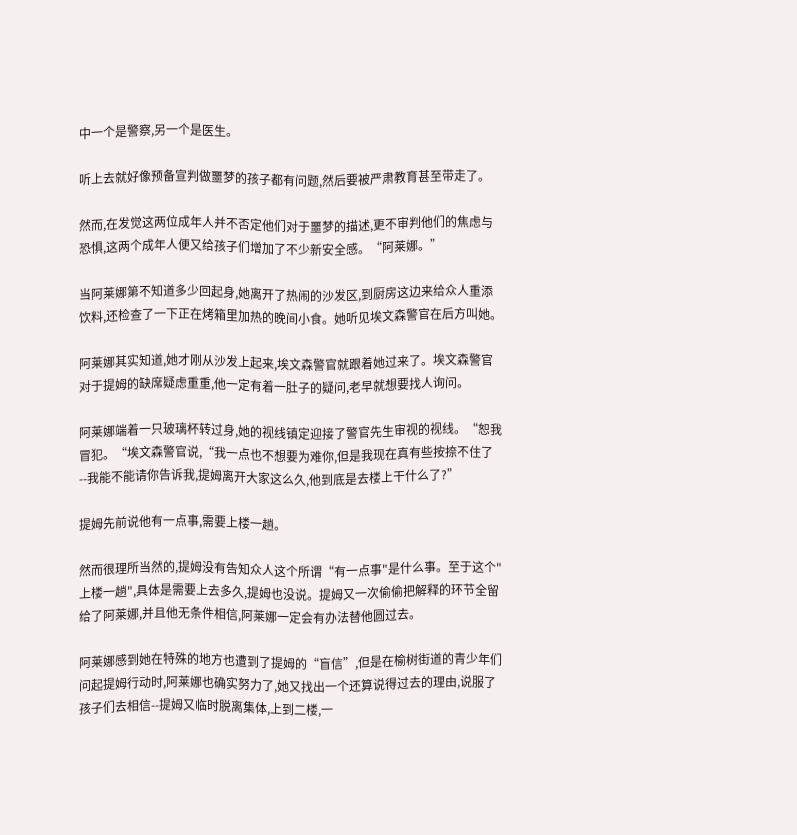中一个是警察,另一个是医生。

听上去就好像预备宣判做噩梦的孩子都有问题,然后要被严肃教育甚至带走了。

然而,在发觉这两位成年人并不否定他们对于噩梦的描述,更不审判他们的焦虑与恐惧,这两个成年人便又给孩子们增加了不少新安全感。“阿莱娜。”

当阿莱娜第不知道多少回起身,她离开了热闹的沙发区,到厨房这边来给众人重添饮料,还检查了一下正在烤箱里加热的晚间小食。她听见埃文森警官在后方叫她。

阿莱娜其实知道,她才刚从沙发上起来,埃文森警官就跟着她过来了。埃文森警官对于提姆的缺席疑虑重重,他一定有着一肚子的疑问,老早就想要找人询问。

阿莱娜端着一只玻璃杯转过身,她的视线镇定迎接了警官先生审视的视线。“恕我冒犯。“埃文森警官说,“我一点也不想要为难你,但是我现在真有些按捺不住了--我能不能请你告诉我,提姆离开大家这么久,他到底是去楼上干什么了?”

提姆先前说他有一点事,需要上楼一趟。

然而很理所当然的,提姆没有告知众人这个所谓“有一点事"是什么事。至于这个"上楼一趟",具体是需要上去多久,提姆也没说。提姆又一次偷偷把解释的环节全留给了阿莱娜,并且他无条件相信,阿莱娜一定会有办法替他圆过去。

阿莱娜感到她在特殊的地方也遭到了提姆的“盲信”,但是在榆树街道的青少年们问起提姆行动时,阿莱娜也确实努力了,她又找出一个还算说得过去的理由,说服了孩子们去相信--提姆又临时脱离集体,上到二楼,一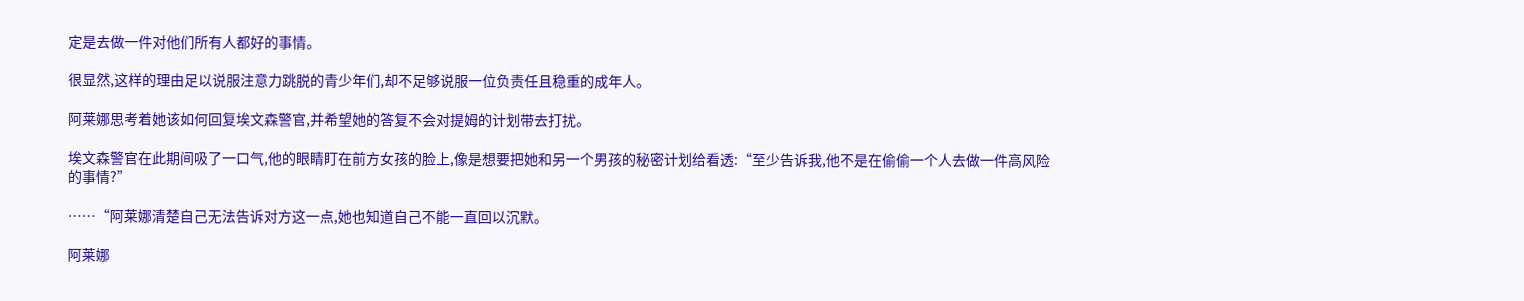定是去做一件对他们所有人都好的事情。

很显然,这样的理由足以说服注意力跳脱的青少年们,却不足够说服一位负责任且稳重的成年人。

阿莱娜思考着她该如何回复埃文森警官,并希望她的答复不会对提姆的计划带去打扰。

埃文森警官在此期间吸了一口气,他的眼睛盯在前方女孩的脸上,像是想要把她和另一个男孩的秘密计划给看透:“至少告诉我,他不是在偷偷一个人去做一件高风险的事情?”

……“阿莱娜清楚自己无法告诉对方这一点,她也知道自己不能一直回以沉默。

阿莱娜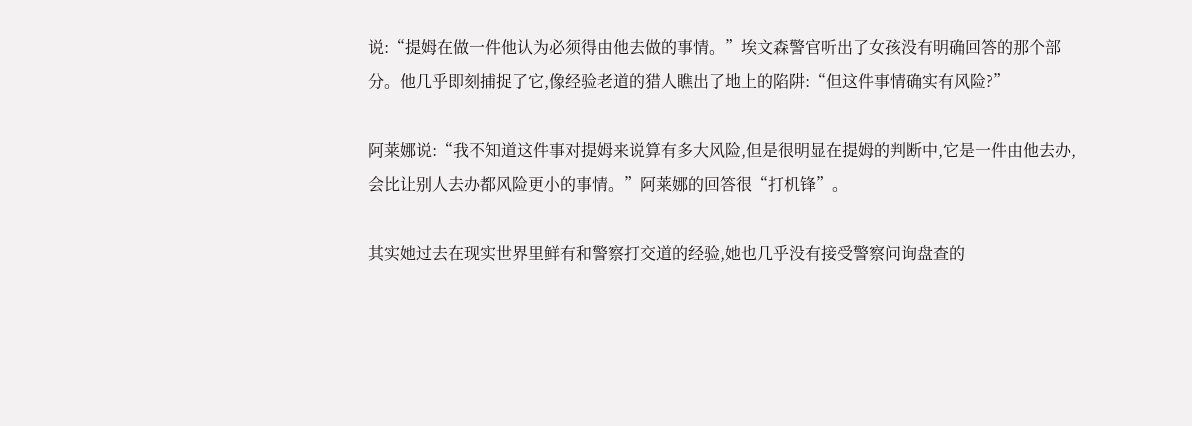说:“提姆在做一件他认为必须得由他去做的事情。”埃文森警官听出了女孩没有明确回答的那个部分。他几乎即刻捕捉了它,像经验老道的猎人瞧出了地上的陷阱:“但这件事情确实有风险?”

阿莱娜说:“我不知道这件事对提姆来说算有多大风险,但是很明显在提姆的判断中,它是一件由他去办,会比让别人去办都风险更小的事情。”阿莱娜的回答很“打机锋”。

其实她过去在现实世界里鲜有和警察打交道的经验,她也几乎没有接受警察问询盘查的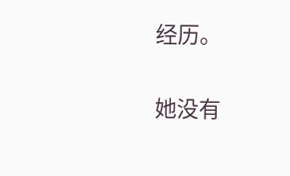经历。

她没有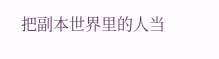把副本世界里的人当